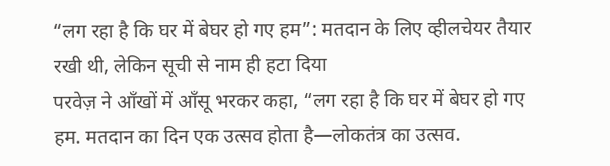“लग रहा है कि घर में बेघर हो गए हम”: मतदान के लिए व्हीलचेयर तैयार रखी थी, लेकिन सूची से नाम ही हटा दिया
परवेज़ ने आँखों में आँसू भरकर कहा, “लग रहा है कि घर में बेघर हो गए हम. मतदान का दिन एक उत्सव होता है—लोकतंत्र का उत्सव.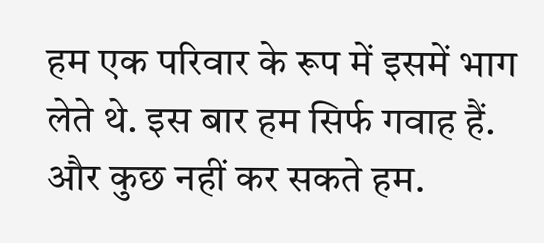हम एक परिवार के रूप में इसमें भाग लेते थे. इस बार हम सिर्फ गवाह हैं. और कुछ नहीं कर सकते हम.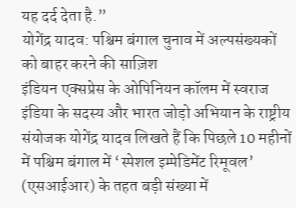यह दर्द देता है.”
योगेंद्र यादव: पश्चिम बंगाल चुनाव में अल्पसंख्यकों को बाहर करने की साज़िश
इंडियन एक्सप्रेस के ओपिनियन कॉलम में स्वराज इंडिया के सदस्य और भारत जोड़ो अभियान के राष्ट्रीय संयोजक योगेंद्र यादव लिखते हैं कि पिछले 10 महीनों में पश्चिम बंगाल में ‘स्पेशल इम्पेडिमेंट रिमूवल’ (एसआईआर) के तहत बड़ी संख्या में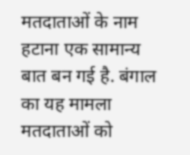मतदाताओं के नाम हटाना एक सामान्य बात बन गई है. बंगाल का यह मामला मतदाताओं को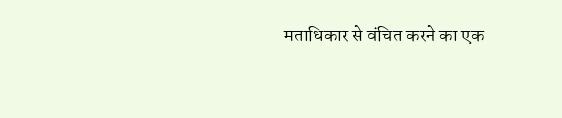मताधिकार से वंचित करने का एक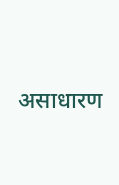असाधारण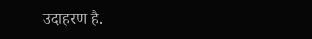उदाहरण है.